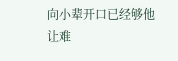向小辈开口已经够他让难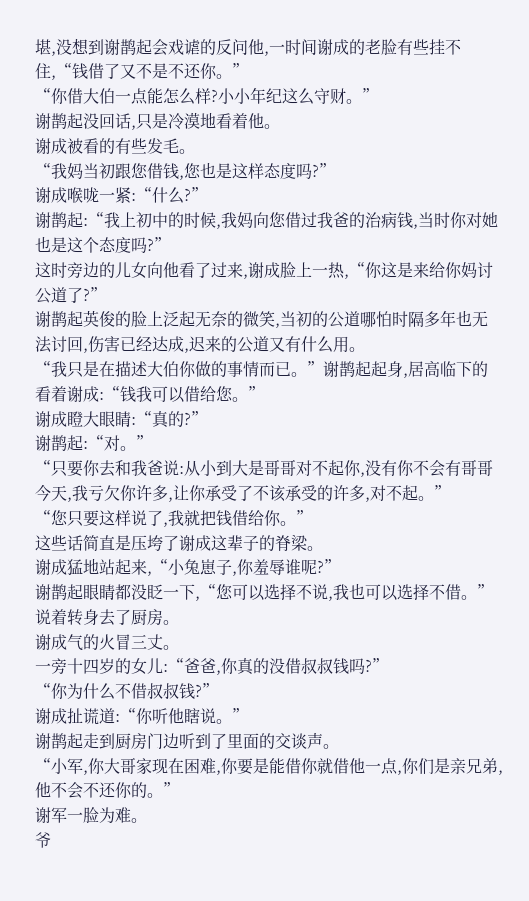堪,没想到谢鹊起会戏谑的反问他,一时间谢成的老脸有些挂不住,“钱借了又不是不还你。”
“你借大伯一点能怎么样?小小年纪这么守财。”
谢鹊起没回话,只是冷漠地看着他。
谢成被看的有些发毛。
“我妈当初跟您借钱,您也是这样态度吗?”
谢成喉咙一紧:“什么?”
谢鹊起:“我上初中的时候,我妈向您借过我爸的治病钱,当时你对她也是这个态度吗?”
这时旁边的儿女向他看了过来,谢成脸上一热,“你这是来给你妈讨公道了?”
谢鹊起英俊的脸上泛起无奈的微笑,当初的公道哪怕时隔多年也无法讨回,伤害已经达成,迟来的公道又有什么用。
“我只是在描述大伯你做的事情而已。”谢鹊起起身,居高临下的看着谢成:“钱我可以借给您。”
谢成瞪大眼睛:“真的?”
谢鹊起:“对。”
“只要你去和我爸说:从小到大是哥哥对不起你,没有你不会有哥哥今天,我亏欠你许多,让你承受了不该承受的许多,对不起。”
“您只要这样说了,我就把钱借给你。”
这些话简直是压垮了谢成这辈子的脊梁。
谢成猛地站起来,“小兔崽子,你羞辱谁呢?”
谢鹊起眼睛都没眨一下,“您可以选择不说,我也可以选择不借。”
说着转身去了厨房。
谢成气的火冒三丈。
一旁十四岁的女儿:“爸爸,你真的没借叔叔钱吗?”
“你为什么不借叔叔钱?”
谢成扯谎道:“你听他瞎说。”
谢鹊起走到厨房门边听到了里面的交谈声。
“小军,你大哥家现在困难,你要是能借你就借他一点,你们是亲兄弟,他不会不还你的。”
谢军一脸为难。
爷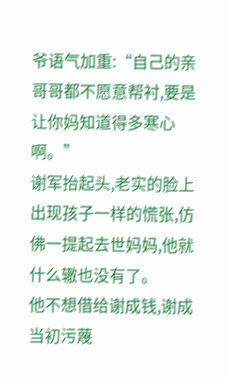爷语气加重:“自己的亲哥哥都不愿意帮衬,要是让你妈知道得多寒心啊。”
谢军抬起头,老实的脸上出现孩子一样的慌张,仿佛一提起去世妈妈,他就什么辙也没有了。
他不想借给谢成钱,谢成当初污蔑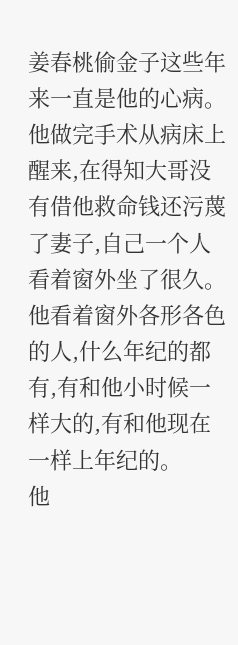姜春桃偷金子这些年来一直是他的心病。
他做完手术从病床上醒来,在得知大哥没有借他救命钱还污蔑了妻子,自己一个人看着窗外坐了很久。
他看着窗外各形各色的人,什么年纪的都有,有和他小时候一样大的,有和他现在一样上年纪的。
他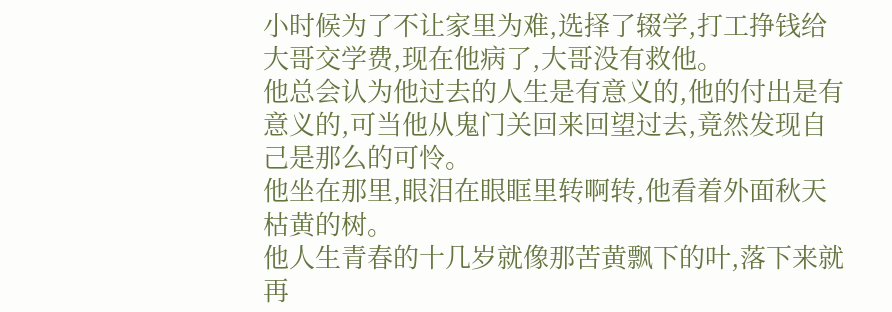小时候为了不让家里为难,选择了辍学,打工挣钱给大哥交学费,现在他病了,大哥没有救他。
他总会认为他过去的人生是有意义的,他的付出是有意义的,可当他从鬼门关回来回望过去,竟然发现自己是那么的可怜。
他坐在那里,眼泪在眼眶里转啊转,他看着外面秋天枯黄的树。
他人生青春的十几岁就像那苦黄飘下的叶,落下来就再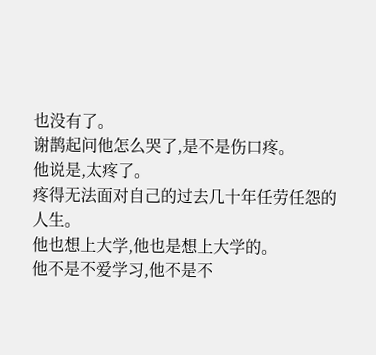也没有了。
谢鹊起问他怎么哭了,是不是伤口疼。
他说是,太疼了。
疼得无法面对自己的过去几十年任劳任怨的人生。
他也想上大学,他也是想上大学的。
他不是不爱学习,他不是不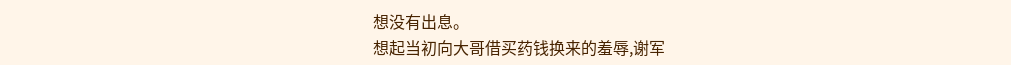想没有出息。
想起当初向大哥借买药钱换来的羞辱,谢军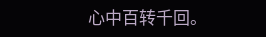心中百转千回。